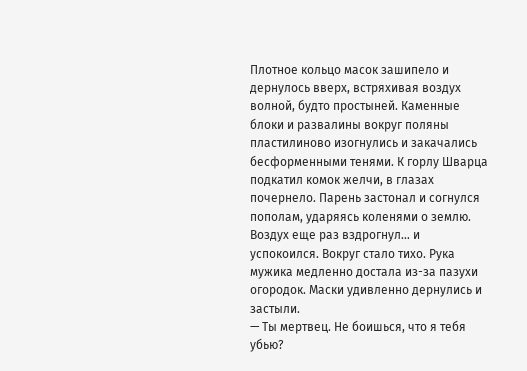Плотное кольцо масок зашипело и дернулось вверх, встряхивая воздух волной, будто простыней. Каменные блоки и развалины вокруг поляны пластилиново изогнулись и закачались бесформенными тенями. К горлу Шварца подкатил комок желчи, в глазах почернело. Парень застонал и согнулся пополам, ударяясь коленями о землю.
Воздух еще раз вздрогнул… и успокоился. Вокруг стало тихо. Рука мужика медленно достала из-за пазухи огородок. Маски удивленно дернулись и застыли.
— Ты мертвец. Не боишься, что я тебя убью?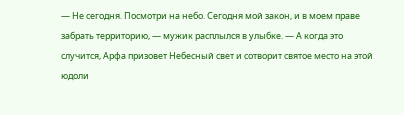— Не сегодня. Посмотри на небо. Сегодня мой закон, и в моем праве забрать территорию, — мужик расплылся в улыбке. — А когда это случится, Арфа призовет Небесный свет и сотворит святое место на этой юдоли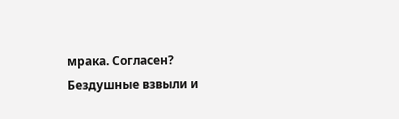мрака. Согласен?
Бездушные взвыли и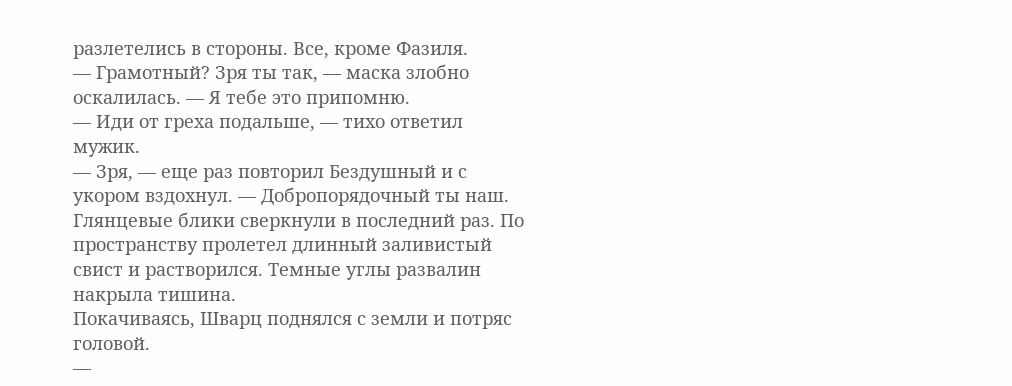разлетелись в стороны. Все, кроме Фазиля.
— Грамотный? Зря ты так, — маска злобно оскалилась. — Я тебе это припомню.
— Иди от греха подальше, — тихо ответил мужик.
— Зря, — еще раз повторил Бездушный и с укором вздохнул. — Добропорядочный ты наш.
Глянцевые блики сверкнули в последний раз. По пространству пролетел длинный заливистый свист и растворился. Темные углы развалин накрыла тишина.
Покачиваясь, Шварц поднялся с земли и потряс головой.
—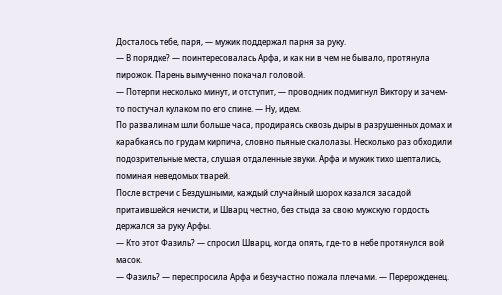Досталось тебе, паря, — мужик поддержал парня за руку.
— В порядке? — поинтересовалась Арфа, и как ни в чем не бывало, протянула пирожок. Парень вымученно покачал головой.
— Потерпи несколько минут, и отступит, — проводник подмигнул Виктору и зачем-то постучал кулаком по его спине. — Ну, идем.
По развалинам шли больше часа, продираясь сквозь дыры в разрушенных домах и карабкаясь по грудам кирпича, словно пьяные скалолазы. Несколько раз обходили подозрительные места, слушая отдаленные звуки. Арфа и мужик тихо шептались, поминая неведомых тварей.
После встречи с Бездушными, каждый случайный шорох казался засадой притаившейся нечисти, и Шварц честно, без стыда за свою мужскую гордость держался за руку Арфы.
— Кто этот Фазиль? — спросил Шварц, когда опять, где-то в небе протянулся вой масок.
— Фазиль? — переспросила Арфа и безучастно пожала плечами. — Перерожденец.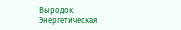Выродок. Энергетическая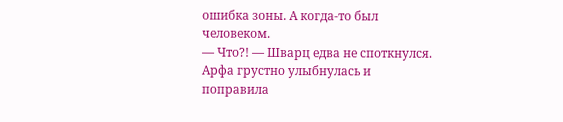ошибка зоны. А когда-то был человеком.
— Что?! — Шварц едва не споткнулся.
Арфа грустно улыбнулась и поправила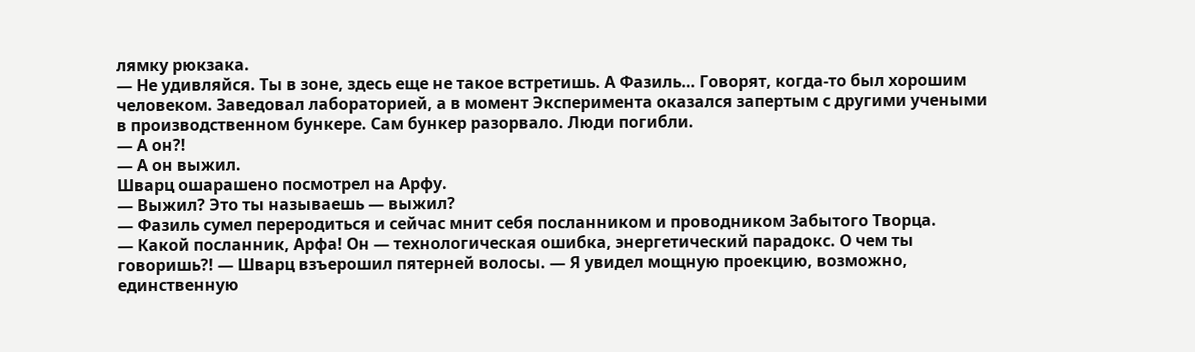лямку рюкзака.
— Не удивляйся. Ты в зоне, здесь еще не такое встретишь. А Фазиль… Говорят, когда-то был хорошим человеком. Заведовал лабораторией, а в момент Эксперимента оказался запертым с другими учеными в производственном бункере. Сам бункер разорвало. Люди погибли.
— А он?!
— А он выжил.
Шварц ошарашено посмотрел на Арфу.
— Выжил? Это ты называешь — выжил?
— Фазиль сумел переродиться и сейчас мнит себя посланником и проводником Забытого Творца.
— Какой посланник, Арфа! Он — технологическая ошибка, энергетический парадокс. О чем ты говоришь?! — Шварц взъерошил пятерней волосы. — Я увидел мощную проекцию, возможно, единственную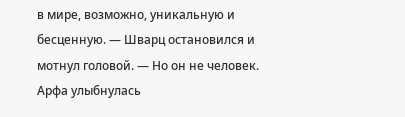в мире, возможно, уникальную и бесценную. — Шварц остановился и мотнул головой. — Но он не человек.
Арфа улыбнулась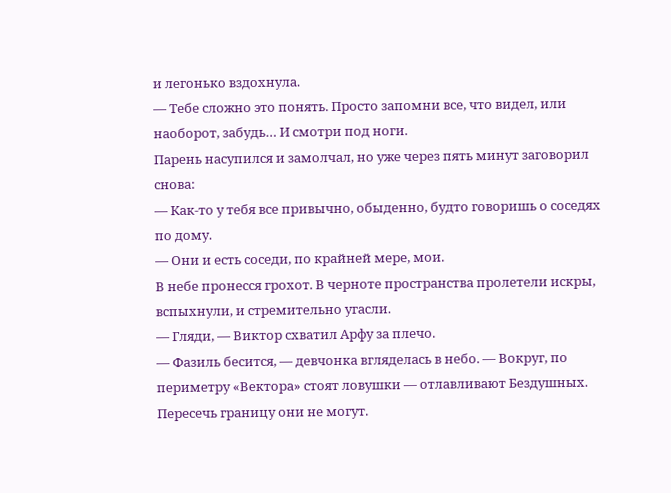и легонько вздохнула.
— Тебе сложно это понять. Просто запомни все, что видел, или наоборот, забудь… И смотри под ноги.
Парень насупился и замолчал, но уже через пять минут заговорил снова:
— Как-то у тебя все привычно, обыденно, будто говоришь о соседях по дому.
— Они и есть соседи, по крайней мере, мои.
В небе пронесся грохот. В черноте пространства пролетели искры, вспыхнули, и стремительно угасли.
— Гляди, — Виктор схватил Арфу за плечо.
— Фазиль бесится, — девчонка вгляделась в небо. — Вокруг, по периметру «Вектора» стоят ловушки — отлавливают Бездушных. Пересечь границу они не могут.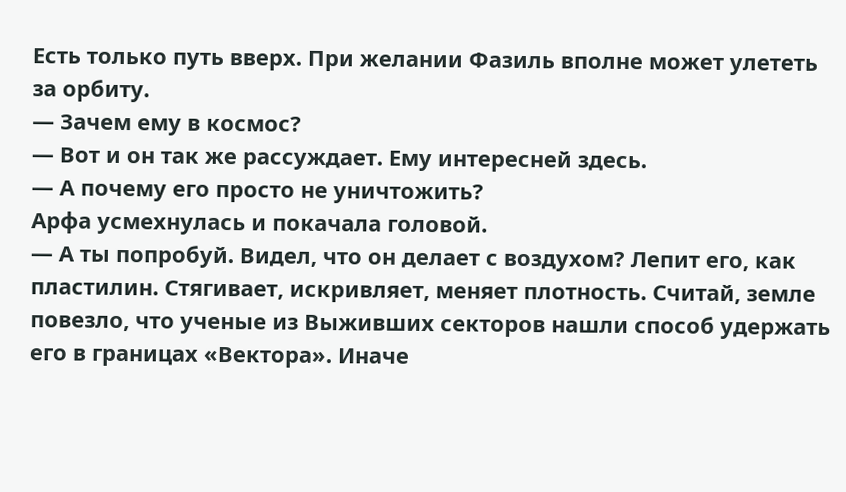Есть только путь вверх. При желании Фазиль вполне может улететь за орбиту.
— Зачем ему в космос?
— Вот и он так же рассуждает. Ему интересней здесь.
— А почему его просто не уничтожить?
Арфа усмехнулась и покачала головой.
— А ты попробуй. Видел, что он делает с воздухом? Лепит его, как пластилин. Стягивает, искривляет, меняет плотность. Считай, земле повезло, что ученые из Выживших секторов нашли способ удержать его в границах «Вектора». Иначе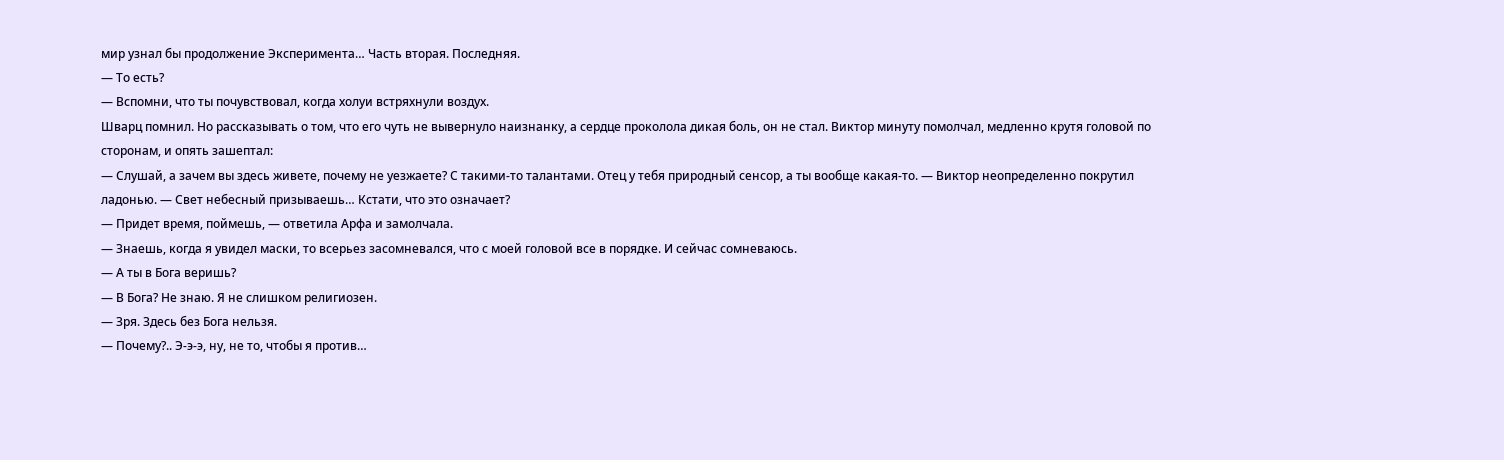мир узнал бы продолжение Эксперимента… Часть вторая. Последняя.
— То есть?
— Вспомни, что ты почувствовал, когда холуи встряхнули воздух.
Шварц помнил. Но рассказывать о том, что его чуть не вывернуло наизнанку, а сердце проколола дикая боль, он не стал. Виктор минуту помолчал, медленно крутя головой по сторонам, и опять зашептал:
— Слушай, а зачем вы здесь живете, почему не уезжаете? С такими-то талантами. Отец у тебя природный сенсор, а ты вообще какая-то. — Виктор неопределенно покрутил ладонью. — Свет небесный призываешь… Кстати, что это означает?
— Придет время, поймешь, — ответила Арфа и замолчала.
— Знаешь, когда я увидел маски, то всерьез засомневался, что с моей головой все в порядке. И сейчас сомневаюсь.
— А ты в Бога веришь?
— В Бога? Не знаю. Я не слишком религиозен.
— Зря. Здесь без Бога нельзя.
— Почему?.. Э-э-э, ну, не то, чтобы я против…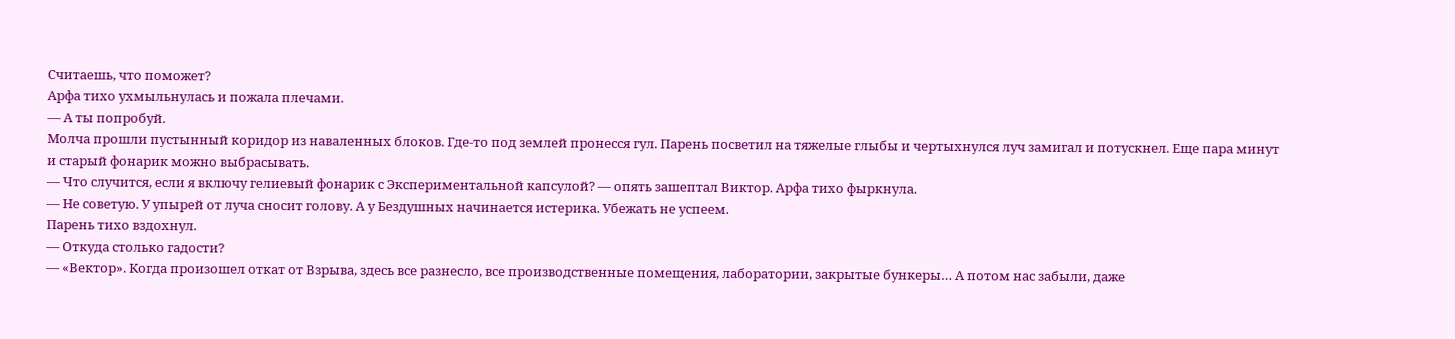Считаешь, что поможет?
Арфа тихо ухмыльнулась и пожала плечами.
— А ты попробуй.
Молча прошли пустынный коридор из наваленных блоков. Где-то под землей пронесся гул. Парень посветил на тяжелые глыбы и чертыхнулся луч замигал и потускнел. Еще пара минут и старый фонарик можно выбрасывать.
— Что случится, если я включу гелиевый фонарик с Экспериментальной капсулой? — опять зашептал Виктор. Арфа тихо фыркнула.
— Не советую. У упырей от луча сносит голову. А у Бездушных начинается истерика. Убежать не успеем.
Парень тихо вздохнул.
— Откуда столько гадости?
— «Вектор». Когда произошел откат от Взрыва, здесь все разнесло, все производственные помещения, лаборатории, закрытые бункеры… А потом нас забыли, даже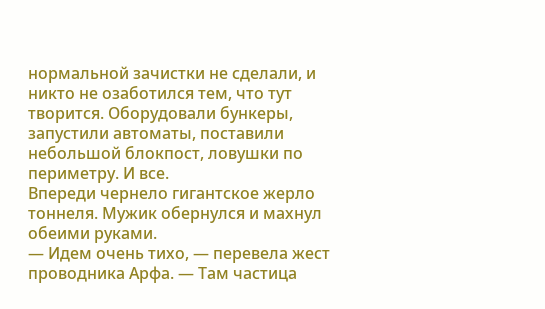нормальной зачистки не сделали, и никто не озаботился тем, что тут творится. Оборудовали бункеры, запустили автоматы, поставили небольшой блокпост, ловушки по периметру. И все.
Впереди чернело гигантское жерло тоннеля. Мужик обернулся и махнул обеими руками.
— Идем очень тихо, — перевела жест проводника Арфа. — Там частица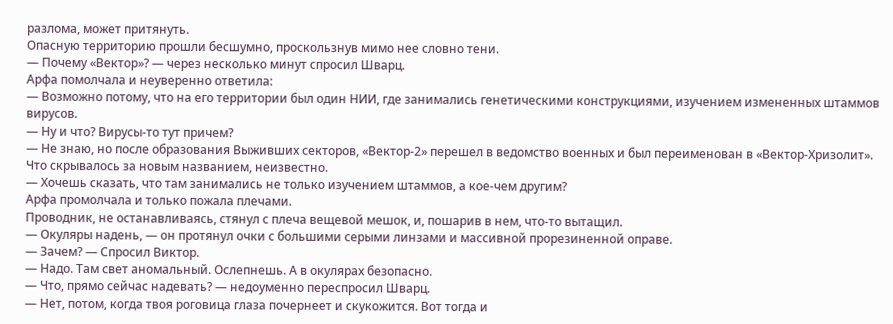разлома, может притянуть.
Опасную территорию прошли бесшумно, проскользнув мимо нее словно тени.
— Почему «Вектор»? — через несколько минут спросил Шварц.
Арфа помолчала и неуверенно ответила:
— Возможно потому, что на его территории был один НИИ, где занимались генетическими конструкциями, изучением измененных штаммов вирусов.
— Ну и что? Вирусы-то тут причем?
— Не знаю, но после образования Выживших секторов, «Вектор-2» перешел в ведомство военных и был переименован в «Вектор-Хризолит». Что скрывалось за новым названием, неизвестно.
— Хочешь сказать, что там занимались не только изучением штаммов, а кое-чем другим?
Арфа промолчала и только пожала плечами.
Проводник, не останавливаясь, стянул с плеча вещевой мешок, и, пошарив в нем, что-то вытащил.
— Окуляры надень, — он протянул очки с большими серыми линзами и массивной прорезиненной оправе.
— Зачем? — Спросил Виктор.
— Надо. Там свет аномальный. Ослепнешь. А в окулярах безопасно.
— Что, прямо сейчас надевать? — недоуменно переспросил Шварц.
— Нет, потом, когда твоя роговица глаза почернеет и скукожится. Вот тогда и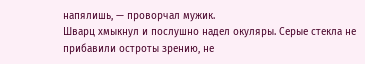напялишь, — проворчал мужик.
Шварц хмыкнул и послушно надел окуляры. Серые стекла не прибавили остроты зрению, не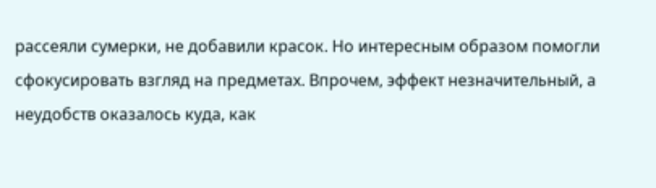рассеяли сумерки, не добавили красок. Но интересным образом помогли сфокусировать взгляд на предметах. Впрочем, эффект незначительный, а неудобств оказалось куда, как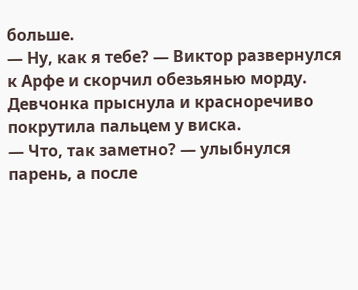больше.
— Ну, как я тебе? — Виктор развернулся к Арфе и скорчил обезьянью морду. Девчонка прыснула и красноречиво покрутила пальцем у виска.
— Что, так заметно? — улыбнулся парень, а после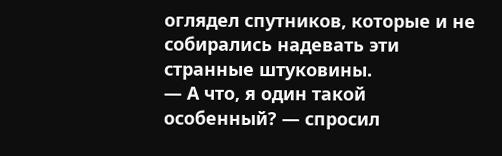оглядел спутников, которые и не собирались надевать эти странные штуковины.
— А что, я один такой особенный? — спросил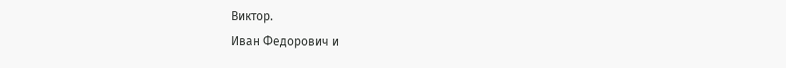Виктор.
Иван Федорович и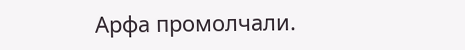Арфа промолчали.